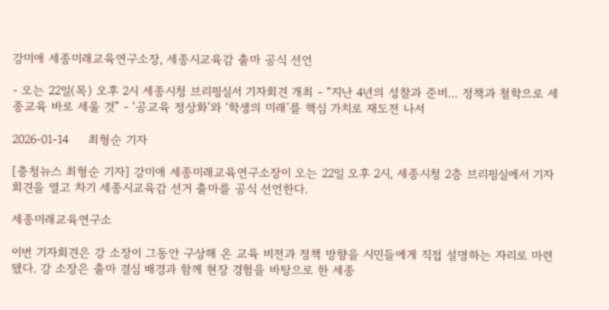강미애 세종미래교육연구소장, 세종시교육감 출마 공식 선언

- 오는 22일(목) 오후 2시 세종시청 브리핑실서 기자회견 개최 - “지난 4년의 성찰과 준비… 정책과 철학으로 세종교육 바로 세울 것” - ‘공교육 정상화’와 ‘학생의 미래’를 핵심 가치로 재도전 나서

2026-01-14     최형순 기자

[충청뉴스 최형순 기자] 강미애 세종미래교육연구소장이 오는 22일 오후 2시, 세종시청 2층 브리핑실에서 기자회견을 열고 차기 세종시교육감 선거 출마를 공식 선언한다.

세종미래교육연구소

이번 기자회견은 강 소장이 그동안 구상해 온 교육 비전과 정책 방향을 시민들에게 직접 설명하는 자리로 마련됐다. 강 소장은 출마 결심 배경과 함께 현장 경험을 바탕으로 한 세종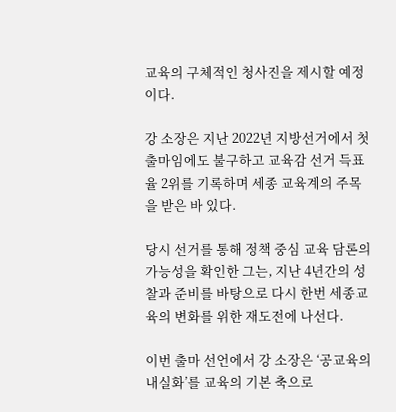교육의 구체적인 청사진을 제시할 예정이다.

강 소장은 지난 2022년 지방선거에서 첫 출마임에도 불구하고 교육감 선거 득표율 2위를 기록하며 세종 교육계의 주목을 받은 바 있다.

당시 선거를 통해 정책 중심 교육 담론의 가능성을 확인한 그는, 지난 4년간의 성찰과 준비를 바탕으로 다시 한번 세종교육의 변화를 위한 재도전에 나선다.

이번 출마 선언에서 강 소장은 ‘공교육의 내실화’를 교육의 기본 축으로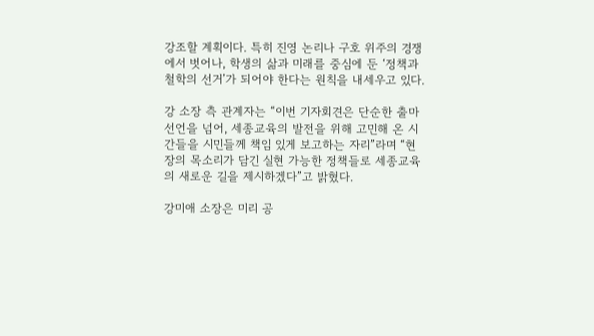강조할 계획이다. 특히 진영 논리나 구호 위주의 경쟁에서 벗어나, 학생의 삶과 미래를 중심에 둔 ‘정책과 철학의 선거’가 되어야 한다는 원칙을 내세우고 있다.

강 소장 측 관계자는 “이번 기자회견은 단순한 출마 선언을 넘어, 세종교육의 발전을 위해 고민해 온 시간들을 시민들께 책임 있게 보고하는 자리”라며 “현장의 목소리가 담긴 실현 가능한 정책들로 세종교육의 새로운 길을 제시하겠다”고 밝혔다.

강미애 소장은 미리 공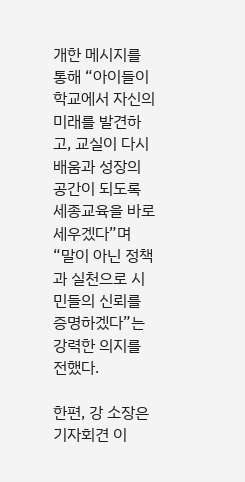개한 메시지를 통해 “아이들이 학교에서 자신의 미래를 발견하고, 교실이 다시 배움과 성장의 공간이 되도록 세종교육을 바로 세우겠다”며 “말이 아닌 정책과 실천으로 시민들의 신뢰를 증명하겠다”는 강력한 의지를 전했다.

한편, 강 소장은 기자회견 이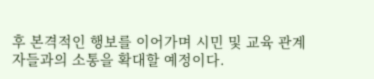후 본격적인 행보를 이어가며 시민 및 교육 관계자들과의 소통을 확대할 예정이다.